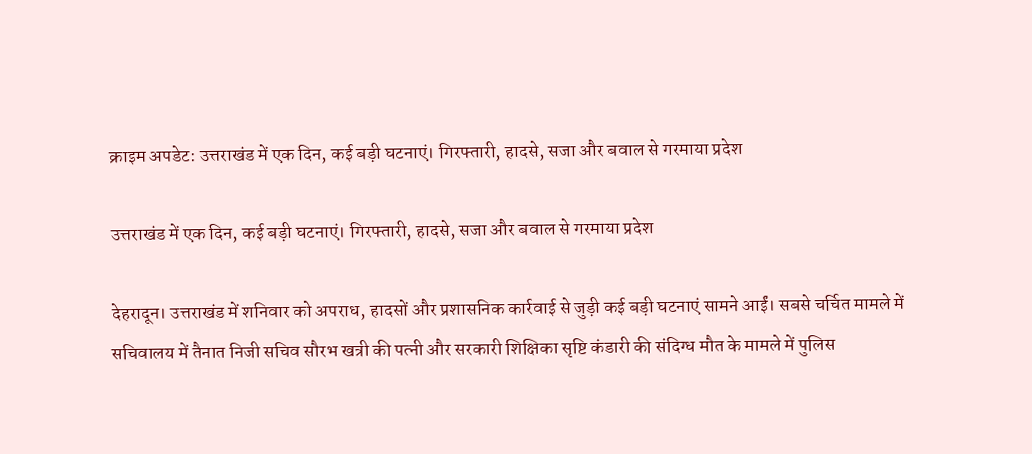क्राइम अपडेट: उत्तराखंड में एक दिन, कई बड़ी घटनाएं। गिरफ्तारी, हादसे, सजा और बवाल से गरमाया प्रदेश

उत्तराखंड में एक दिन, कई बड़ी घटनाएं। गिरफ्तारी, हादसे, सजा और बवाल से गरमाया प्रदेश

देहरादून। उत्तराखंड में शनिवार को अपराध, हादसों और प्रशासनिक कार्रवाई से जुड़ी कई बड़ी घटनाएं सामने आईं। सबसे चर्चित मामले में सचिवालय में तैनात निजी सचिव सौरभ खत्री की पत्नी और सरकारी शिक्षिका सृष्टि कंडारी की संदिग्ध मौत के मामले में पुलिस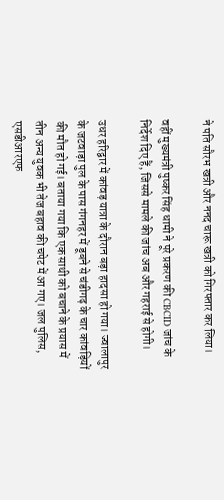ने पति सौरभ खत्री और ननद चारू खत्री को गिरफ्तार कर लिया।

वहीं मुख्यमंत्री पुष्कर सिंह धामी ने पूरे प्रकरण की CBCID जांच के निर्देश दिए हैं, जिससे मामले की जांच अब और गहराई से होगी।

उधर हरिद्वार में कांवड़ यात्रा के दौरान बड़ा हादसा हो गया। ज्वालापुर के जटवाड़ा पुल के पास गंगनहर में डूबने से चंडीगढ़ के चार कांवड़ियों की मौत हो गई। बताया गया कि एक साथी को बचाने के प्रयास में तीन अन्य युवक भी तेज बहाव की चपेट में आ गए। जल पुलिस, एसडीआरएफ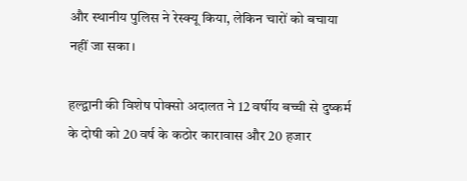और स्थानीय पुलिस ने रेस्क्यू किया, लेकिन चारों को बचाया नहीं जा सका।

हल्द्वानी की विशेष पोक्सो अदालत ने 12 वर्षीय बच्ची से दुष्कर्म के दोषी को 20 वर्ष के कठोर कारावास और 20 हजार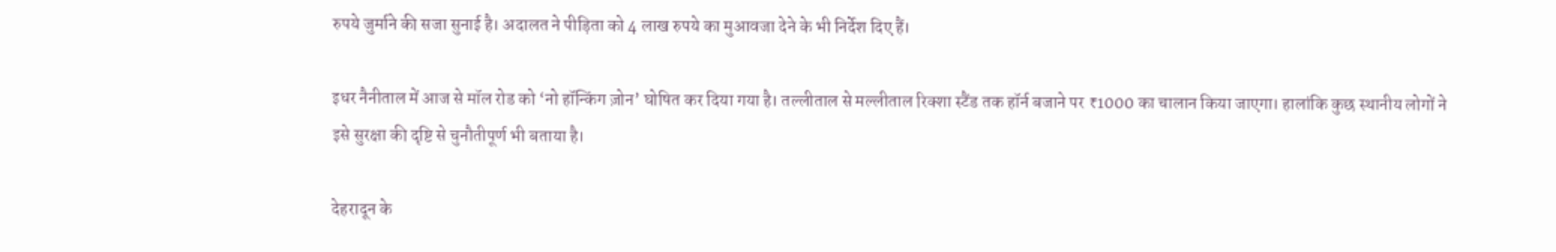रुपये जुर्माने की सजा सुनाई है। अदालत ने पीड़िता को 4 लाख रुपये का मुआवजा देने के भी निर्देश दिए हैं।

इधर नैनीताल में आज से मॉल रोड को ‘नो हॉन्किंग ज़ोन’ घोषित कर दिया गया है। तल्लीताल से मल्लीताल रिक्शा स्टैंड तक हॉर्न बजाने पर ₹1000 का चालान किया जाएगा। हालांकि कुछ स्थानीय लोगों ने इसे सुरक्षा की दृष्टि से चुनौतीपूर्ण भी बताया है।

देहरादून के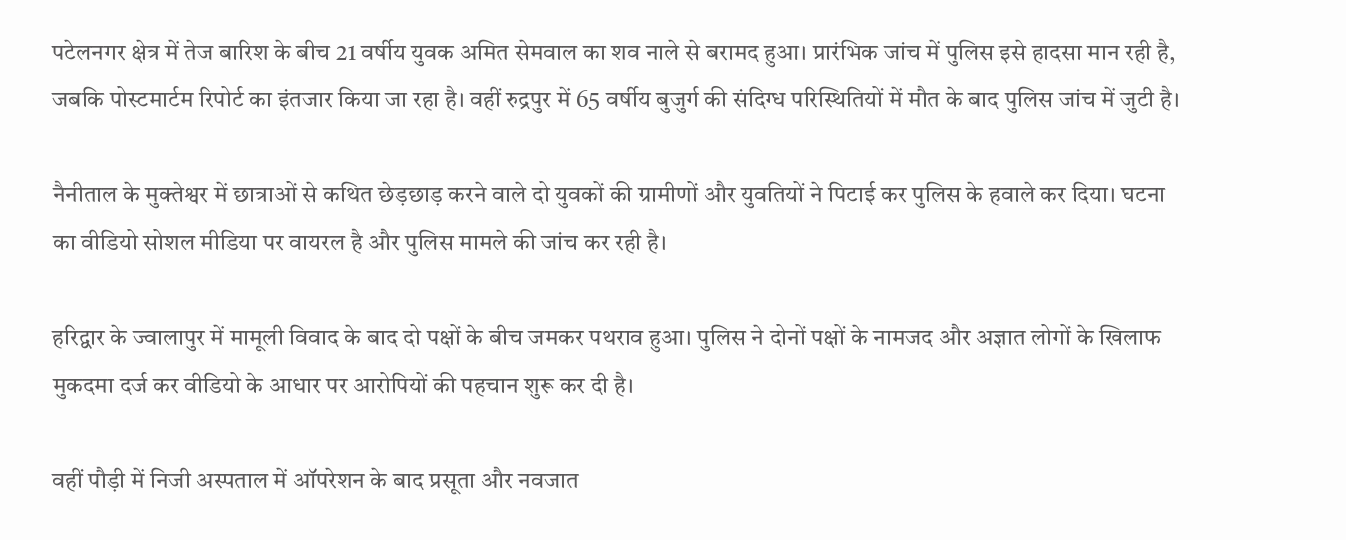पटेलनगर क्षेत्र में तेज बारिश के बीच 21 वर्षीय युवक अमित सेमवाल का शव नाले से बरामद हुआ। प्रारंभिक जांच में पुलिस इसे हादसा मान रही है, जबकि पोस्टमार्टम रिपोर्ट का इंतजार किया जा रहा है। वहीं रुद्रपुर में 65 वर्षीय बुजुर्ग की संदिग्ध परिस्थितियों में मौत के बाद पुलिस जांच में जुटी है।

नैनीताल के मुक्तेश्वर में छात्राओं से कथित छेड़छाड़ करने वाले दो युवकों की ग्रामीणों और युवतियों ने पिटाई कर पुलिस के हवाले कर दिया। घटना का वीडियो सोशल मीडिया पर वायरल है और पुलिस मामले की जांच कर रही है।

हरिद्वार के ज्वालापुर में मामूली विवाद के बाद दो पक्षों के बीच जमकर पथराव हुआ। पुलिस ने दोनों पक्षों के नामजद और अज्ञात लोगों के खिलाफ मुकदमा दर्ज कर वीडियो के आधार पर आरोपियों की पहचान शुरू कर दी है।

वहीं पौड़ी में निजी अस्पताल में ऑपरेशन के बाद प्रसूता और नवजात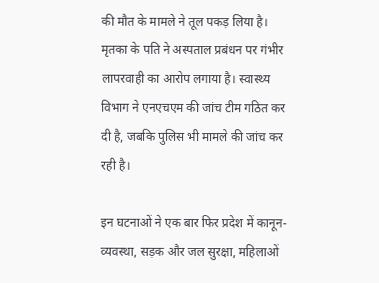की मौत के मामले ने तूल पकड़ लिया है। मृतका के पति ने अस्पताल प्रबंधन पर गंभीर लापरवाही का आरोप लगाया है। स्वास्थ्य विभाग ने एनएचएम की जांच टीम गठित कर दी है, जबकि पुलिस भी मामले की जांच कर रही है।

इन घटनाओं ने एक बार फिर प्रदेश में कानून-व्यवस्था, सड़क और जल सुरक्षा, महिलाओं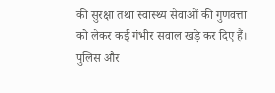की सुरक्षा तथा स्वास्थ्य सेवाओं की गुणवत्ता को लेकर कई गंभीर सवाल खड़े कर दिए हैं। पुलिस और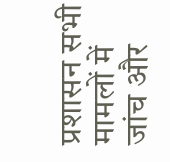प्रशासन सभी मामलों में जांच और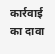कार्रवाई का दावा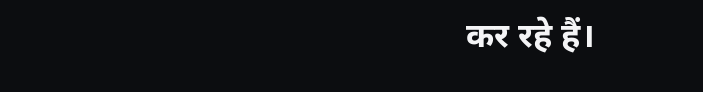कर रहे हैं।